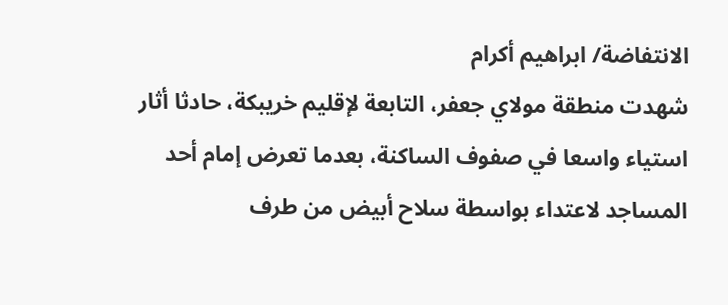الانتفاضة/ ابراهيم أكرام
شهدت منطقة مولاي جعفر، التابعة لإقليم خريبكة، حادثا أثار استياء واسعا في صفوف الساكنة، بعدما تعرض إمام أحد المساجد لاعتداء بواسطة سلاح أبيض من طرف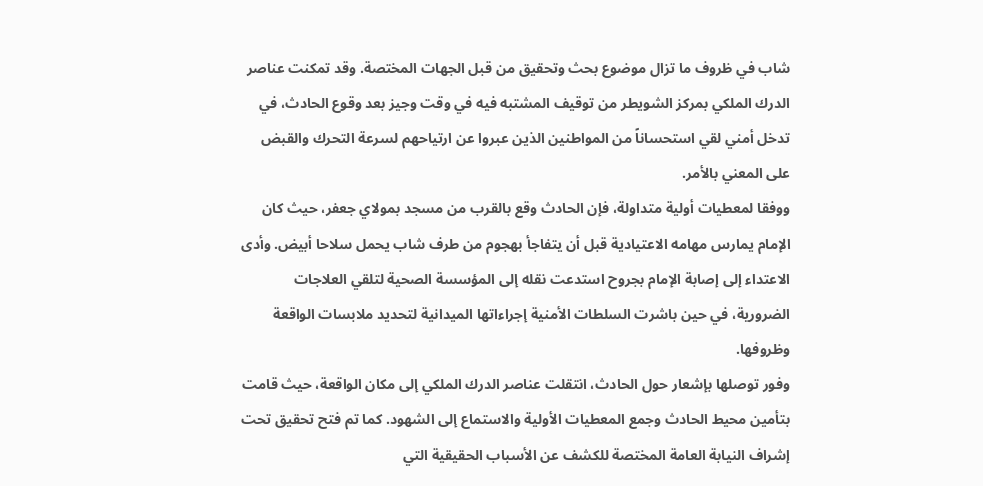شاب في ظروف ما تزال موضوع بحث وتحقيق من قبل الجهات المختصة. وقد تمكنت عناصر الدرك الملكي بمركز الشويطر من توقيف المشتبه فيه في وقت وجيز بعد وقوع الحادث، في تدخل أمني لقي استحساناً من المواطنين الذين عبروا عن ارتياحهم لسرعة التحرك والقبض على المعني بالأمر.
ووفقا لمعطيات أولية متداولة، فإن الحادث وقع بالقرب من مسجد بمولاي جعفر، حيث كان الإمام يمارس مهامه الاعتيادية قبل أن يتفاجأ بهجوم من طرف شاب يحمل سلاحا أبيض. وأدى الاعتداء إلى إصابة الإمام بجروح استدعت نقله إلى المؤسسة الصحية لتلقي العلاجات الضرورية، في حين باشرت السلطات الأمنية إجراءاتها الميدانية لتحديد ملابسات الواقعة وظروفها.
وفور توصلها بإشعار حول الحادث، انتقلت عناصر الدرك الملكي إلى مكان الواقعة، حيث قامت بتأمين محيط الحادث وجمع المعطيات الأولية والاستماع إلى الشهود. كما تم فتح تحقيق تحت إشراف النيابة العامة المختصة للكشف عن الأسباب الحقيقية التي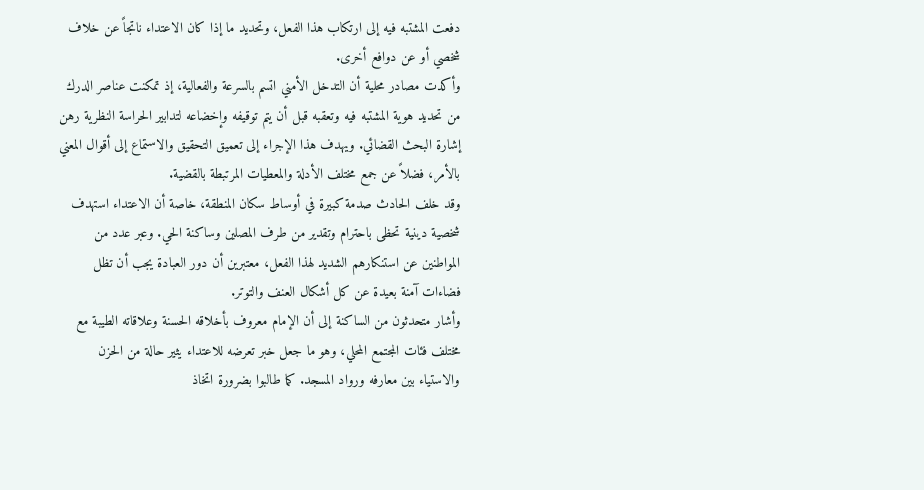دفعت المشتبه فيه إلى ارتكاب هذا الفعل، وتحديد ما إذا كان الاعتداء ناتجاً عن خلاف شخصي أو عن دوافع أخرى.
وأكدت مصادر محلية أن التدخل الأمني اتسم بالسرعة والفعالية، إذ تمكنت عناصر الدرك من تحديد هوية المشتبه فيه وتعقبه قبل أن يتم توقيفه وإخضاعه لتدابير الحراسة النظرية رهن إشارة البحث القضائي. ويهدف هذا الإجراء إلى تعميق التحقيق والاستماع إلى أقوال المعني بالأمر، فضلاً عن جمع مختلف الأدلة والمعطيات المرتبطة بالقضية.
وقد خلف الحادث صدمة كبيرة في أوساط سكان المنطقة، خاصة أن الاعتداء استهدف شخصية دينية تحظى باحترام وتقدير من طرف المصلين وساكنة الحي. وعبر عدد من المواطنين عن استنكارهم الشديد لهذا الفعل، معتبرين أن دور العبادة يجب أن تظل فضاءات آمنة بعيدة عن كل أشكال العنف والتوتر.
وأشار متحدثون من الساكنة إلى أن الإمام معروف بأخلاقه الحسنة وعلاقاته الطيبة مع مختلف فئات المجتمع المحلي، وهو ما جعل خبر تعرضه للاعتداء يثير حالة من الحزن والاستياء بين معارفه ورواد المسجد. كما طالبوا بضرورة اتخاذ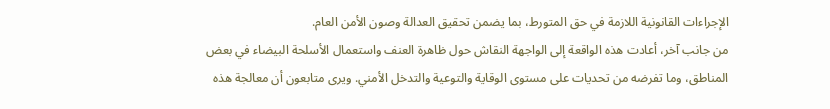الإجراءات القانونية اللازمة في حق المتورط، بما يضمن تحقيق العدالة وصون الأمن العام.
من جانب آخر، أعادت هذه الواقعة إلى الواجهة النقاش حول ظاهرة العنف واستعمال الأسلحة البيضاء في بعض المناطق، وما تفرضه من تحديات على مستوى الوقاية والتوعية والتدخل الأمني. ويرى متابعون أن معالجة هذه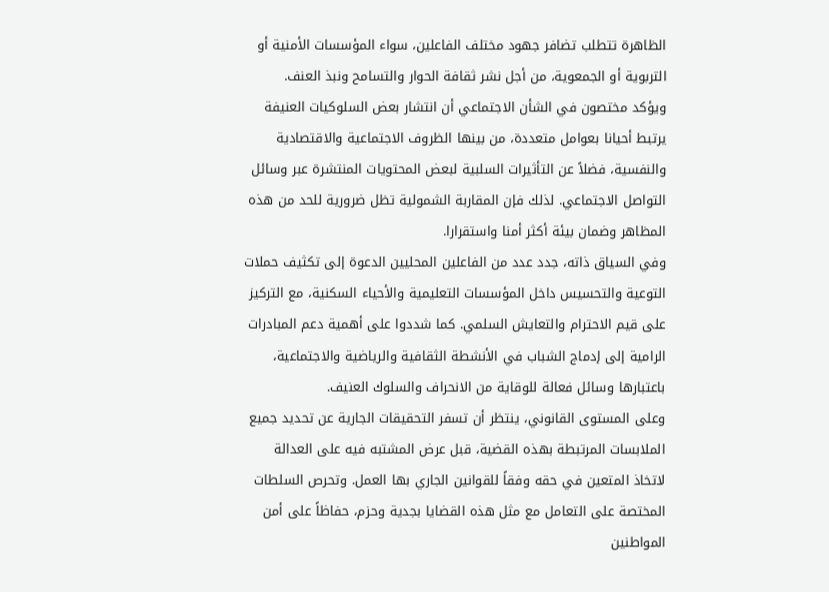الظاهرة تتطلب تضافر جهود مختلف الفاعلين، سواء المؤسسات الأمنية أو التربوية أو الجمعوية، من أجل نشر ثقافة الحوار والتسامح ونبذ العنف.
ويؤكد مختصون في الشأن الاجتماعي أن انتشار بعض السلوكيات العنيفة يرتبط أحيانا بعوامل متعددة، من بينها الظروف الاجتماعية والاقتصادية والنفسية، فضلاً عن التأثيرات السلبية لبعض المحتويات المنتشرة عبر وسائل التواصل الاجتماعي. لذلك فإن المقاربة الشمولية تظل ضرورية للحد من هذه المظاهر وضمان بيئة أكثر أمنا واستقرارا.
وفي السياق ذاته، جدد عدد من الفاعلين المحليين الدعوة إلى تكثيف حملات التوعية والتحسيس داخل المؤسسات التعليمية والأحياء السكنية، مع التركيز على قيم الاحترام والتعايش السلمي. كما شددوا على أهمية دعم المبادرات الرامية إلى إدماج الشباب في الأنشطة الثقافية والرياضية والاجتماعية، باعتبارها وسائل فعالة للوقاية من الانحراف والسلوك العنيف.
وعلى المستوى القانوني، ينتظر أن تسفر التحقيقات الجارية عن تحديد جميع الملابسات المرتبطة بهذه القضية، قبل عرض المشتبه فيه على العدالة لاتخاذ المتعين في حقه وفقاً للقوانين الجاري بها العمل. وتحرص السلطات المختصة على التعامل مع مثل هذه القضايا بجدية وحزم، حفاظاً على أمن المواطنين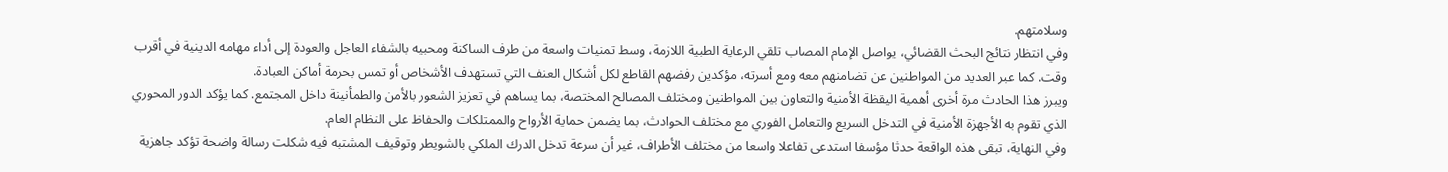وسلامتهم.
وفي انتظار نتائج البحث القضائي، يواصل الإمام المصاب تلقي الرعاية الطبية اللازمة، وسط تمنيات واسعة من طرف الساكنة ومحبيه بالشفاء العاجل والعودة إلى أداء مهامه الدينية في أقرب وقت. كما عبر العديد من المواطنين عن تضامنهم معه ومع أسرته، مؤكدين رفضهم القاطع لكل أشكال العنف التي تستهدف الأشخاص أو تمس بحرمة أماكن العبادة.
ويبرز هذا الحادث مرة أخرى أهمية اليقظة الأمنية والتعاون بين المواطنين ومختلف المصالح المختصة، بما يساهم في تعزيز الشعور بالأمن والطمأنينة داخل المجتمع. كما يؤكد الدور المحوري الذي تقوم به الأجهزة الأمنية في التدخل السريع والتعامل الفوري مع مختلف الحوادث، بما يضمن حماية الأرواح والممتلكات والحفاظ على النظام العام.
وفي النهاية، تبقى هذه الواقعة حدثا مؤسفا استدعى تفاعلا واسعا من مختلف الأطراف، غير أن سرعة تدخل الدرك الملكي بالشويطر وتوقيف المشتبه فيه شكلت رسالة واضحة تؤكد جاهزية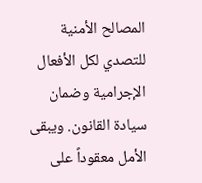المصالح الأمنية للتصدي لكل الأفعال الإجرامية وضمان سيادة القانون. ويبقى الأمل معقوداً على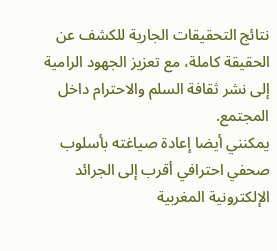نتائج التحقيقات الجارية للكشف عن الحقيقة كاملة، مع تعزيز الجهود الرامية إلى نشر ثقافة السلم والاحترام داخل المجتمع.
يمكنني أيضا إعادة صياغته بأسلوب صحفي احترافي أقرب إلى الجرائد الإلكترونية المغربية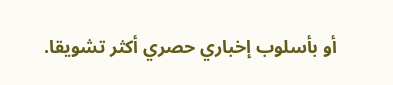أو بأسلوب إخباري حصري أكثر تشويقا.